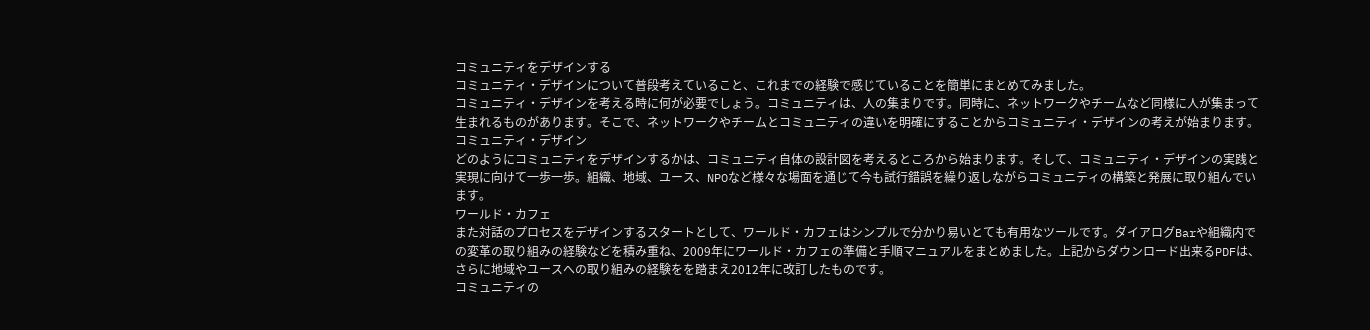コミュニティをデザインする
コミュニティ・デザインについて普段考えていること、これまでの経験で感じていることを簡単にまとめてみました。
コミュニティ・デザインを考える時に何が必要でしょう。コミュニティは、人の集まりです。同時に、ネットワークやチームなど同様に人が集まって生まれるものがあります。そこで、ネットワークやチームとコミュニティの違いを明確にすることからコミュニティ・デザインの考えが始まります。
コミュニティ・デザイン
どのようにコミュニティをデザインするかは、コミュニティ自体の設計図を考えるところから始まります。そして、コミュニティ・デザインの実践と実現に向けて一歩一歩。組織、地域、ユース、NPOなど様々な場面を通じて今も試行錯誤を繰り返しながらコミュニティの構築と発展に取り組んでいます。
ワールド・カフェ
また対話のプロセスをデザインするスタートとして、ワールド・カフェはシンプルで分かり易いとても有用なツールです。ダイアログBarや組織内での変革の取り組みの経験などを積み重ね、2009年にワールド・カフェの準備と手順マニュアルをまとめました。上記からダウンロード出来るPDFは、さらに地域やユースへの取り組みの経験をを踏まえ2012年に改訂したものです。
コミュニティの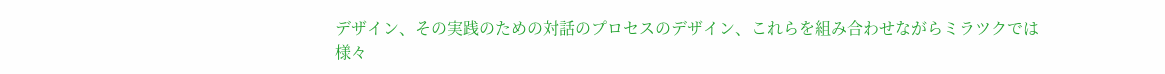デザイン、その実践のための対話のプロセスのデザイン、これらを組み合わせながらミラツクでは様々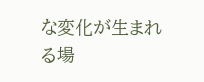な変化が生まれる場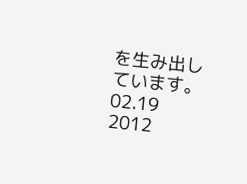を生み出しています。
02.19
2012